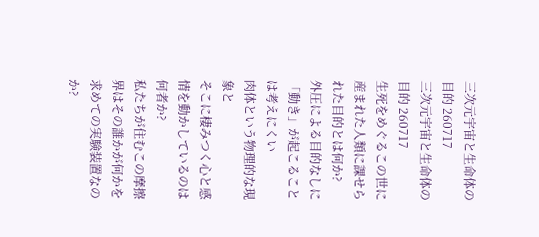三次元宇宙と生命体の目的 260717
三次元宇宙と生命体の目的 260717
生死をめぐるこの世に産まれた人類に課せられた目的とは何か?
外圧による目的なしに「動き」が起こることは考えにくい
肉体という物理的な現象と
そこに棲みつく心と感情を動かしているのは何者か?
私たちが住むこの摩擦界はその誰かが何かを求めての実験装置なのか?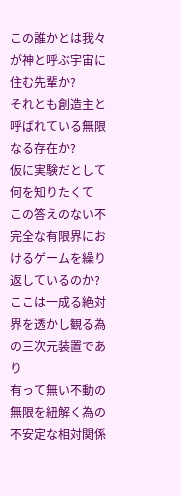この誰かとは我々が神と呼ぶ宇宙に住む先輩か?
それとも創造主と呼ばれている無限なる存在か?
仮に実験だとして何を知りたくて
この答えのない不完全な有限界におけるゲームを繰り返しているのか?
ここは一成る絶対界を透かし観る為の三次元装置であり
有って無い不動の無限を紐解く為の不安定な相対関係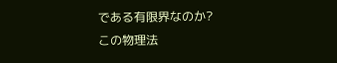である有限界なのか?
この物理法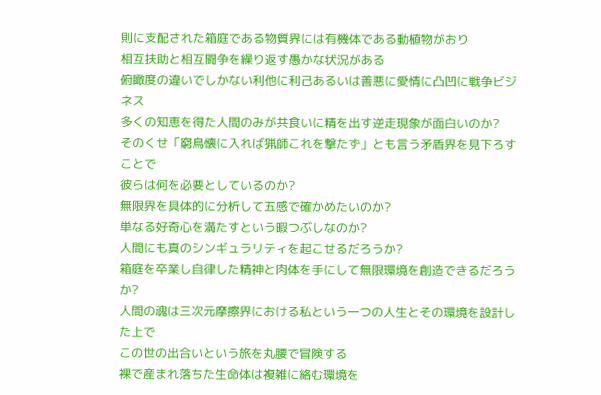則に支配された箱庭である物質界には有機体である動植物がおり
相互扶助と相互闘争を繰り返す愚かな状況がある
俯瞰度の違いでしかない利他に利己あるいは善悪に愛情に凸凹に戦争ビジネス
多くの知恵を得た人間のみが共食いに精を出す逆走現象が面白いのか?
そのくせ「窮鳥懐に入れば猟師これを撃たず」とも言う矛盾界を見下ろすことで
彼らは何を必要としているのか?
無限界を具体的に分析して五感で確かめたいのか?
単なる好奇心を満たすという暇つぶしなのか?
人間にも真のシンギュラリティを起こせるだろうか?
箱庭を卒業し自律した精神と肉体を手にして無限環境を創造できるだろうか?
人間の魂は三次元摩擦界における私という一つの人生とその環境を設計した上で
この世の出合いという旅を丸腰で冒険する
裸で産まれ落ちた生命体は複雑に絡む環境を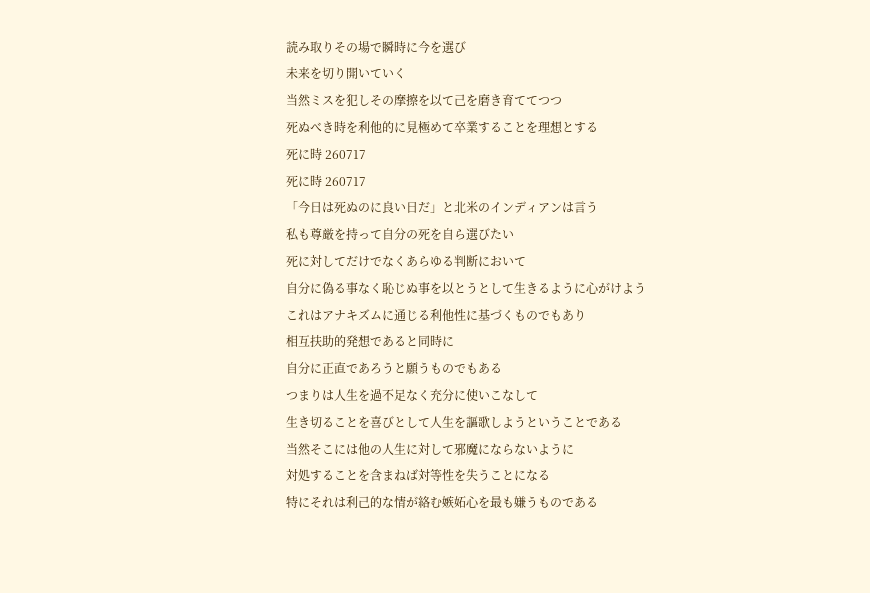読み取りその場で瞬時に今を選び
未来を切り開いていく
当然ミスを犯しその摩擦を以て己を磨き育ててつつ
死ぬべき時を利他的に見極めて卒業することを理想とする
死に時 260717
死に時 260717
「今日は死ぬのに良い日だ」と北米のインディアンは言う
私も尊厳を持って自分の死を自ら選びたい
死に対してだけでなくあらゆる判断において
自分に偽る事なく恥じぬ事を以とうとして生きるように心がけよう
これはアナキズムに通じる利他性に基づくものでもあり
相互扶助的発想であると同時に
自分に正直であろうと願うものでもある
つまりは人生を過不足なく充分に使いこなして
生き切ることを喜びとして人生を謳歌しようということである
当然そこには他の人生に対して邪魔にならないように
対処することを含まねば対等性を失うことになる
特にそれは利己的な情が絡む嫉妬心を最も嫌うものである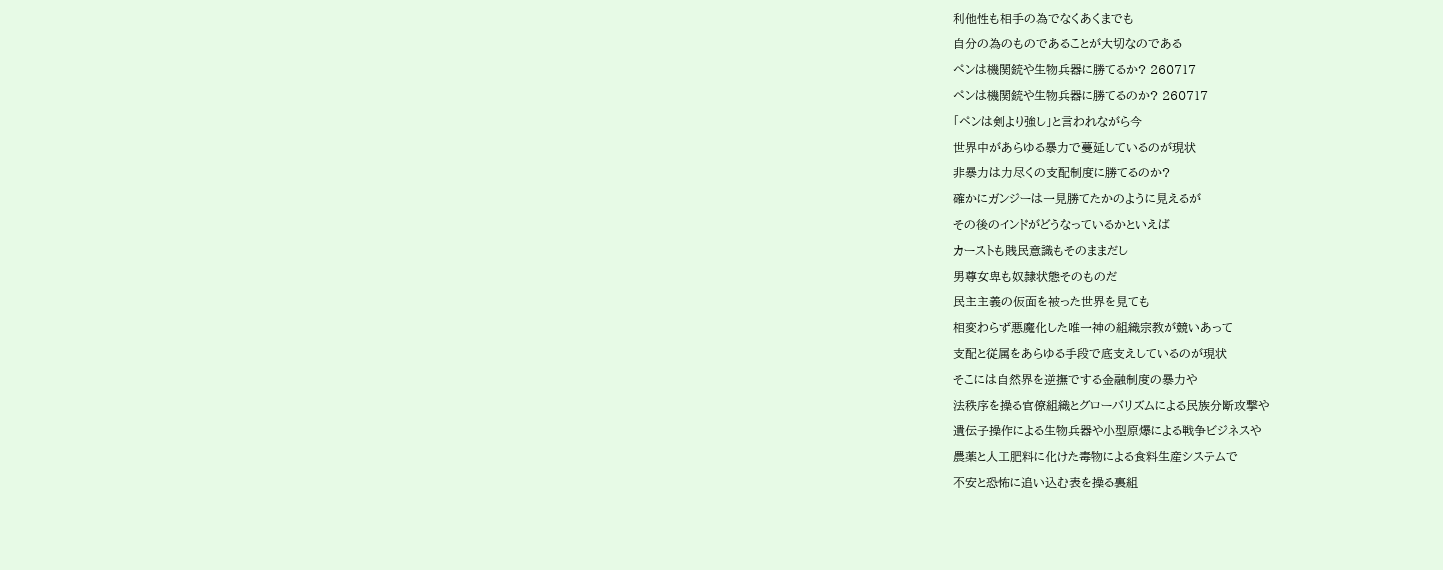利他性も相手の為でなくあくまでも
自分の為のものであることが大切なのである
ペンは機関銃や生物兵器に勝てるか? 260717
ペンは機関銃や生物兵器に勝てるのか? 260717
「ペンは剣より強し」と言われながら今
世界中があらゆる暴力で蔓延しているのが現状
非暴力は力尽くの支配制度に勝てるのか?
確かにガンジーは一見勝てたかのように見えるが
その後のインドがどうなっているかといえば
カーストも賎民意識もそのままだし
男尊女卑も奴隷状態そのものだ
民主主義の仮面を被った世界を見ても
相変わらず悪魔化した唯一神の組織宗教が競いあって
支配と従属をあらゆる手段で底支えしているのが現状
そこには自然界を逆撫でする金融制度の暴力や
法秩序を操る官僚組織とグローバリズムによる民族分断攻撃や
遺伝子操作による生物兵器や小型原爆による戦争ビジネスや
農薬と人工肥料に化けた毒物による食料生産システムで
不安と恐怖に追い込む表を操る裏組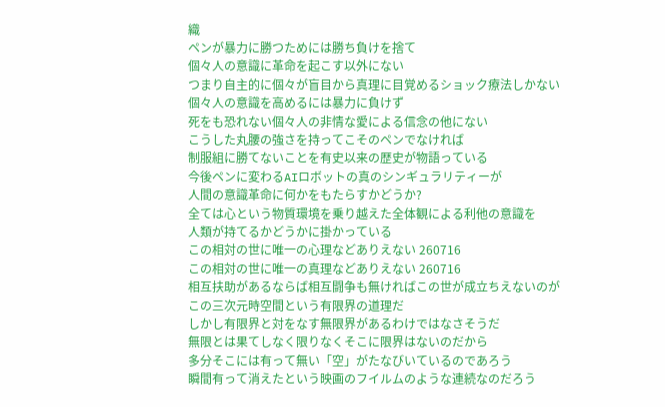織
ペンが暴力に勝つためには勝ち負けを捨て
個々人の意識に革命を起こす以外にない
つまり自主的に個々が盲目から真理に目覚めるショック療法しかない
個々人の意識を高めるには暴力に負けず
死をも恐れない個々人の非情な愛による信念の他にない
こうした丸腰の強さを持ってこそのペンでなければ
制服組に勝てないことを有史以来の歴史が物語っている
今後ペンに変わるAIロボットの真のシンギュラリティーが
人間の意識革命に何かをもたらすかどうか?
全ては心という物質環境を乗り越えた全体観による利他の意識を
人類が持てるかどうかに掛かっている
この相対の世に唯一の心理などありえない 260716
この相対の世に唯一の真理などありえない 260716
相互扶助があるならば相互闘争も無ければこの世が成立ちえないのが
この三次元時空間という有限界の道理だ
しかし有限界と対をなす無限界があるわけではなさそうだ
無限とは果てしなく限りなくそこに限界はないのだから
多分そこには有って無い「空」がたなびいているのであろう
瞬間有って消えたという映画のフイルムのような連続なのだろう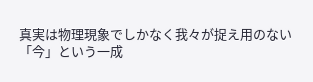真実は物理現象でしかなく我々が捉え用のない
「今」という一成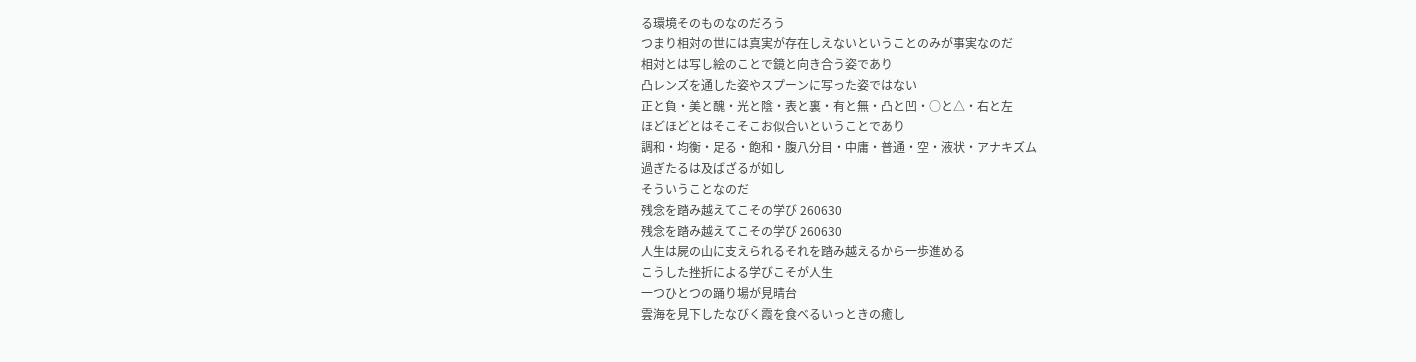る環境そのものなのだろう
つまり相対の世には真実が存在しえないということのみが事実なのだ
相対とは写し絵のことで鏡と向き合う姿であり
凸レンズを通した姿やスプーンに写った姿ではない
正と負・美と醜・光と陰・表と裏・有と無・凸と凹・○と△・右と左
ほどほどとはそこそこお似合いということであり
調和・均衡・足る・飽和・腹八分目・中庸・普通・空・液状・アナキズム
過ぎたるは及ばざるが如し
そういうことなのだ
残念を踏み越えてこその学び 260630
残念を踏み越えてこその学び 260630
人生は屍の山に支えられるそれを踏み越えるから一歩進める
こうした挫折による学びこそが人生
一つひとつの踊り場が見晴台
雲海を見下したなびく霞を食べるいっときの癒し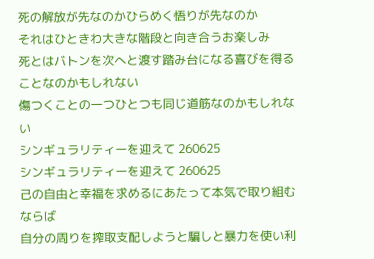死の解放が先なのかひらめく悟りが先なのか
それはひときわ大きな階段と向き合うお楽しみ
死とはバトンを次へと渡す踏み台になる喜びを得ることなのかもしれない
傷つくことの一つひとつも同じ道筋なのかもしれない
シンギュラリティーを迎えて 260625
シンギュラリティーを迎えて 260625
己の自由と幸福を求めるにあたって本気で取り組むならば
自分の周りを搾取支配しようと騙しと暴力を使い利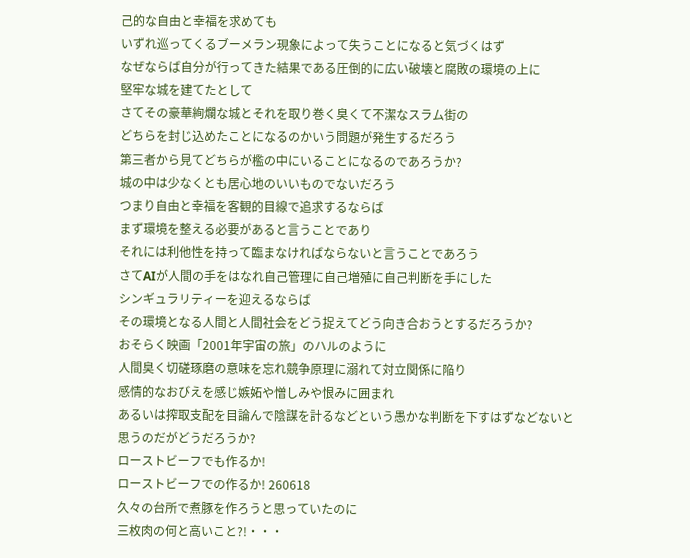己的な自由と幸福を求めても
いずれ巡ってくるブーメラン現象によって失うことになると気づくはず
なぜならば自分が行ってきた結果である圧倒的に広い破壊と腐敗の環境の上に
堅牢な城を建てたとして
さてその豪華絢爛な城とそれを取り巻く臭くて不潔なスラム街の
どちらを封じ込めたことになるのかいう問題が発生するだろう
第三者から見てどちらが檻の中にいることになるのであろうか?
城の中は少なくとも居心地のいいものでないだろう
つまり自由と幸福を客観的目線で追求するならば
まず環境を整える必要があると言うことであり
それには利他性を持って臨まなければならないと言うことであろう
さてAIが人間の手をはなれ自己管理に自己増殖に自己判断を手にした
シンギュラリティーを迎えるならば
その環境となる人間と人間社会をどう捉えてどう向き合おうとするだろうか?
おそらく映画「2001年宇宙の旅」のハルのように
人間臭く切磋琢磨の意味を忘れ競争原理に溺れて対立関係に陥り
感情的なおびえを感じ嫉妬や憎しみや恨みに囲まれ
あるいは搾取支配を目論んで陰謀を計るなどという愚かな判断を下すはずなどないと
思うのだがどうだろうか?
ローストビーフでも作るか!
ローストビーフでの作るか! 260618
久々の台所で煮豚を作ろうと思っていたのに
三枚肉の何と高いこと?!・・・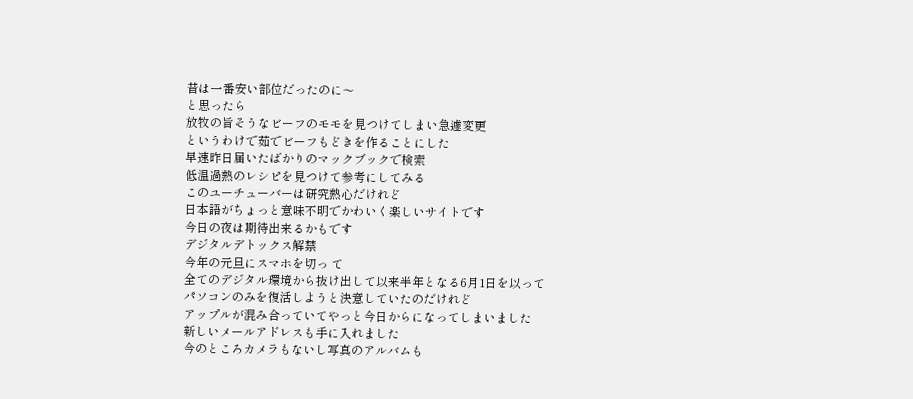昔は一番安い部位だったのに〜
と思ったら
放牧の旨そうなビーフのモモを見つけてしまい急遽変更
というわけで茹でビーフもどきを作ることにした
早速昨日届いたばかりのマックブックで検索
低温過熱のレシピを見つけて参考にしてみる
このユーチューバーは研究熱心だけれど
日本語がちょっと意味不明でかわいく楽しいサイトです
今日の夜は期待出来るかもです
デジタルデトックス解禁
今年の元旦にスマホを切っ て
全てのデジタル環境から抜け出して以来半年となる6月1日を以って
パソコンのみを復活しようと決意していたのだけれど
アップルが混み合っていてやっと今日からになってしまいました
新しいメールアドレスも手に入れました
今のところカメラもないし写真のアルバムも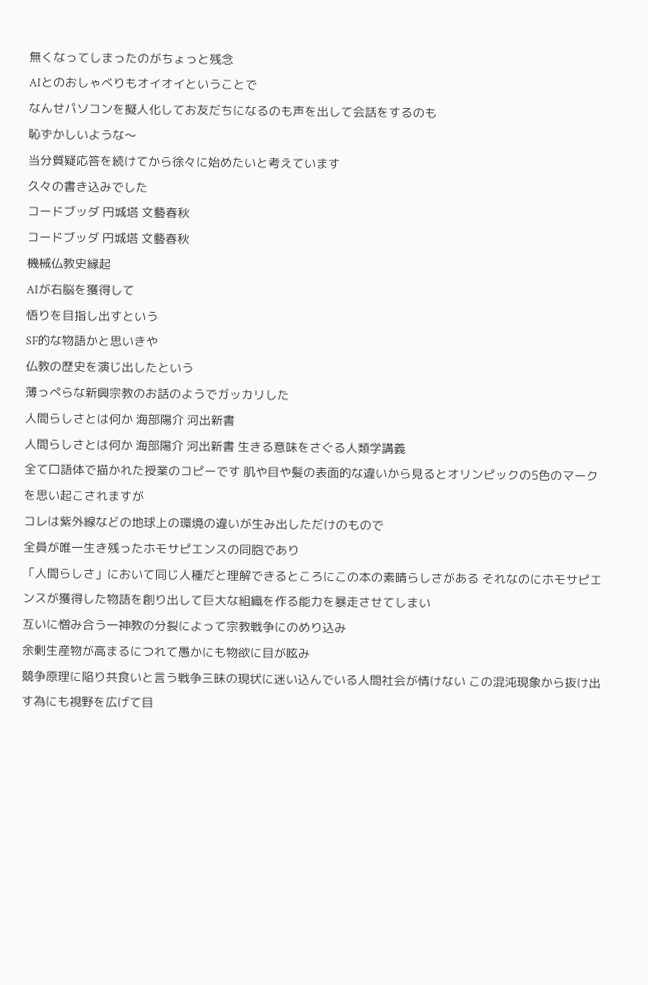無くなってしまったのがちょっと残念
AIとのおしゃべりもオイオイということで
なんせパソコンを擬人化してお友だちになるのも声を出して会話をするのも
恥ずかしいような〜
当分質疑応答を続けてから徐々に始めたいと考えています
久々の書き込みでした
コードブッダ 円城塔 文藝春秋
コードブッダ 円城塔 文藝春秋
機械仏教史縁起
AIが右脳を獲得して
悟りを目指し出すという
SF的な物語かと思いきや
仏教の歴史を演じ出したという
薄っぺらな新興宗教のお話のようでガッカリした
人間らしさとは何か 海部陽介 河出新書
人間らしさとは何か 海部陽介 河出新書 生きる意味をさぐる人類学講義
全て口語体で描かれた授業のコピーです 肌や目や髪の表面的な違いから見るとオリンピックの5色のマークを思い起こされますが
コレは紫外線などの地球上の環境の違いが生み出しただけのもので
全員が唯一生き残ったホモサピエンスの同胞であり
「人間らしさ」において同じ人種だと理解できるところにこの本の素晴らしさがある それなのにホモサピエンスが獲得した物語を創り出して巨大な組織を作る能力を暴走させてしまい
互いに憎み合う一神教の分裂によって宗教戦争にのめり込み
余剰生産物が高まるにつれて愚かにも物欲に目が眩み
競争原理に陥り共食いと言う戦争三昧の現状に迷い込んでいる人間社会が情けない この混沌現象から抜け出す為にも視野を広げて目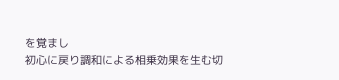を覚まし
初心に戻り調和による相乗効果を生む切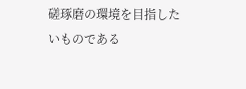磋琢磨の環境を目指したいものである